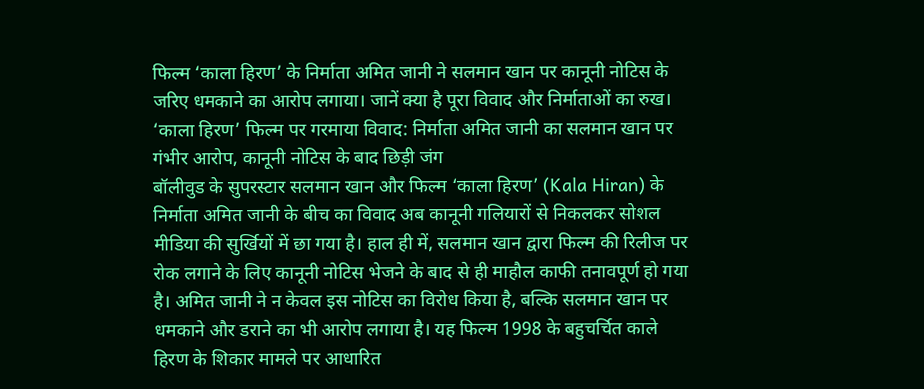फिल्म ‘काला हिरण’ के निर्माता अमित जानी ने सलमान खान पर कानूनी नोटिस के जरिए धमकाने का आरोप लगाया। जानें क्या है पूरा विवाद और निर्माताओं का रुख।
‘काला हिरण’ फिल्म पर गरमाया विवाद: निर्माता अमित जानी का सलमान खान पर गंभीर आरोप, कानूनी नोटिस के बाद छिड़ी जंग
बॉलीवुड के सुपरस्टार सलमान खान और फिल्म ‘काला हिरण’ (Kala Hiran) के निर्माता अमित जानी के बीच का विवाद अब कानूनी गलियारों से निकलकर सोशल मीडिया की सुर्खियों में छा गया है। हाल ही में, सलमान खान द्वारा फिल्म की रिलीज पर रोक लगाने के लिए कानूनी नोटिस भेजने के बाद से ही माहौल काफी तनावपूर्ण हो गया है। अमित जानी ने न केवल इस नोटिस का विरोध किया है, बल्कि सलमान खान पर धमकाने और डराने का भी आरोप लगाया है। यह फिल्म 1998 के बहुचर्चित काले हिरण के शिकार मामले पर आधारित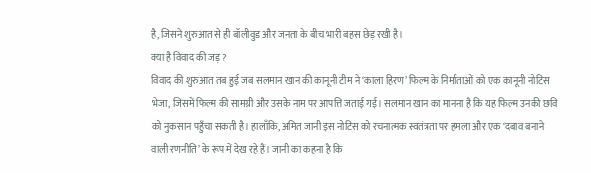है, जिसने शुरुआत से ही बॉलीवुड और जनता के बीच भारी बहस छेड़ रखी है।
क्या है विवाद की जड़?
विवाद की शुरुआत तब हुई जब सलमान खान की कानूनी टीम ने ‘काला हिरण’ फिल्म के निर्माताओं को एक कानूनी नोटिस भेजा, जिसमें फिल्म की सामग्री और उसके नाम पर आपत्ति जताई गई। सलमान खान का मानना है कि यह फिल्म उनकी छवि को नुकसान पहुँचा सकती है। हालाँकि, अमित जानी इस नोटिस को रचनात्मक स्वतंत्रता पर हमला और एक ‘दबाव बनाने वाली रणनीति’ के रूप में देख रहे हैं। जानी का कहना है कि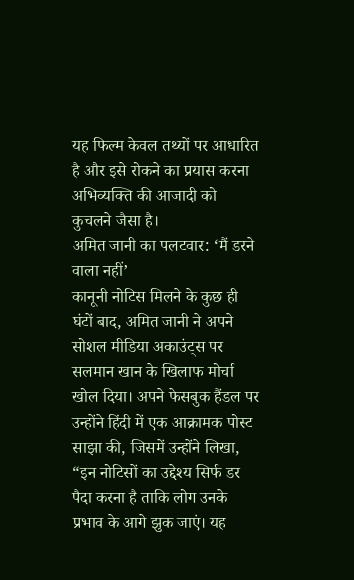यह फिल्म केवल तथ्यों पर आधारित है और इसे रोकने का प्रयास करना अभिव्यक्ति की आजादी को कुचलने जैसा है।
अमित जानी का पलटवार: ‘मैं डरने वाला नहीं’
कानूनी नोटिस मिलने के कुछ ही घंटों बाद, अमित जानी ने अपने सोशल मीडिया अकाउंट्स पर सलमान खान के खिलाफ मोर्चा खोल दिया। अपने फेसबुक हैंडल पर उन्होंने हिंदी में एक आक्रामक पोस्ट साझा की, जिसमें उन्होंने लिखा, “इन नोटिसों का उद्देश्य सिर्फ डर पैदा करना है ताकि लोग उनके प्रभाव के आगे झुक जाएं। यह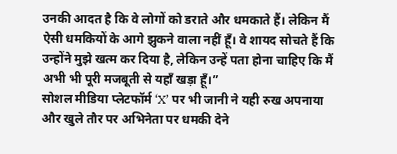उनकी आदत है कि वे लोगों को डराते और धमकाते हैं। लेकिन मैं ऐसी धमकियों के आगे झुकने वाला नहीं हूँ। वे शायद सोचते हैं कि उन्होंने मुझे खत्म कर दिया है, लेकिन उन्हें पता होना चाहिए कि मैं अभी भी पूरी मजबूती से यहाँ खड़ा हूँ।”
सोशल मीडिया प्लेटफॉर्म ‘X’ पर भी जानी ने यही रुख अपनाया और खुले तौर पर अभिनेता पर धमकी देने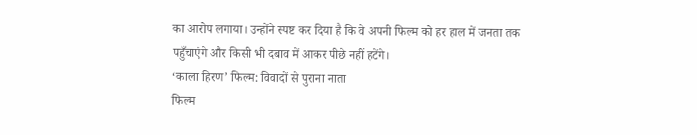का आरोप लगाया। उन्होंने स्पष्ट कर दिया है कि वे अपनी फिल्म को हर हाल में जनता तक पहुँचाएंगे और किसी भी दबाव में आकर पीछे नहीं हटेंगे।
‘काला हिरण’ फिल्म: विवादों से पुराना नाता
फिल्म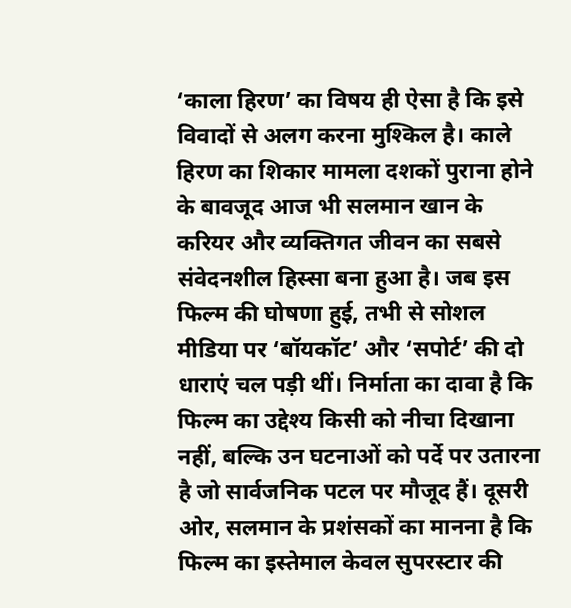‘काला हिरण’ का विषय ही ऐसा है कि इसे विवादों से अलग करना मुश्किल है। काले हिरण का शिकार मामला दशकों पुराना होने के बावजूद आज भी सलमान खान के करियर और व्यक्तिगत जीवन का सबसे संवेदनशील हिस्सा बना हुआ है। जब इस फिल्म की घोषणा हुई, तभी से सोशल मीडिया पर ‘बॉयकॉट’ और ‘सपोर्ट’ की दो धाराएं चल पड़ी थीं। निर्माता का दावा है कि फिल्म का उद्देश्य किसी को नीचा दिखाना नहीं, बल्कि उन घटनाओं को पर्दे पर उतारना है जो सार्वजनिक पटल पर मौजूद हैं। दूसरी ओर, सलमान के प्रशंसकों का मानना है कि फिल्म का इस्तेमाल केवल सुपरस्टार की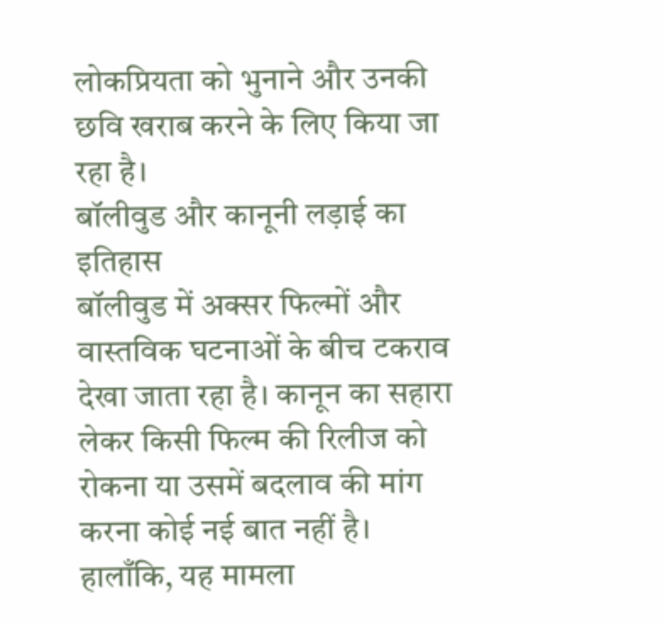लोकप्रियता को भुनाने और उनकी छवि खराब करने के लिए किया जा रहा है।
बॉलीवुड और कानूनी लड़ाई का इतिहास
बॉलीवुड में अक्सर फिल्मों और वास्तविक घटनाओं के बीच टकराव देखा जाता रहा है। कानून का सहारा लेकर किसी फिल्म की रिलीज को रोकना या उसमें बदलाव की मांग करना कोई नई बात नहीं है। हालाँकि, यह मामला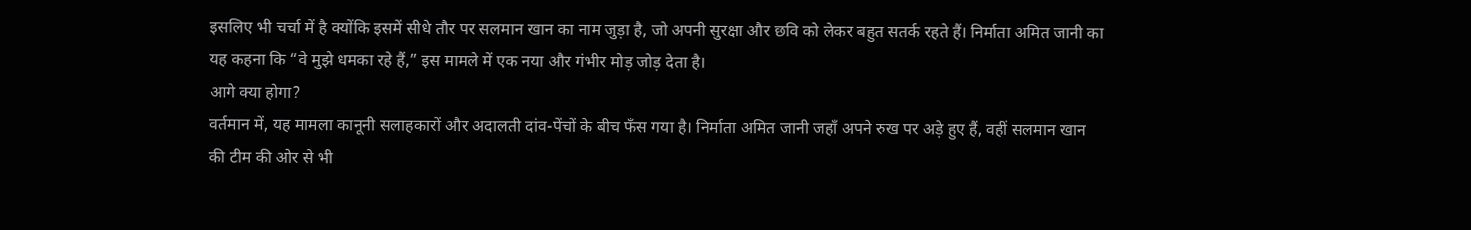इसलिए भी चर्चा में है क्योंकि इसमें सीधे तौर पर सलमान खान का नाम जुड़ा है, जो अपनी सुरक्षा और छवि को लेकर बहुत सतर्क रहते हैं। निर्माता अमित जानी का यह कहना कि “वे मुझे धमका रहे हैं,” इस मामले में एक नया और गंभीर मोड़ जोड़ देता है।
आगे क्या होगा?
वर्तमान में, यह मामला कानूनी सलाहकारों और अदालती दांव-पेंचों के बीच फँस गया है। निर्माता अमित जानी जहाँ अपने रुख पर अड़े हुए हैं, वहीं सलमान खान की टीम की ओर से भी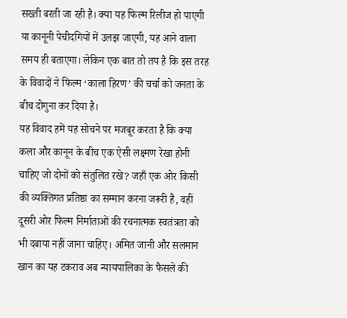सख्ती बरती जा रही है। क्या यह फिल्म रिलीज हो पाएगी या कानूनी पेचीदगियों में उलझ जाएगी, यह आने वाला समय ही बताएगा। लेकिन एक बात तो तय है कि इस तरह के विवादों ने फिल्म ‘काला हिरण’ की चर्चा को जनता के बीच दोगुना कर दिया है।
यह विवाद हमें यह सोचने पर मजबूर करता है कि क्या कला और कानून के बीच एक ऐसी लक्ष्मण रेखा होनी चाहिए जो दोनों को संतुलित रखे? जहाँ एक ओर किसी की व्यक्तिगत प्रतिष्ठा का सम्मान करना जरूरी है, वहीं दूसरी ओर फिल्म निर्माताओं की रचनात्मक स्वतंत्रता को भी दबाया नहीं जाना चाहिए। अमित जानी और सलमान खान का यह टकराव अब न्यायपालिका के फैसले की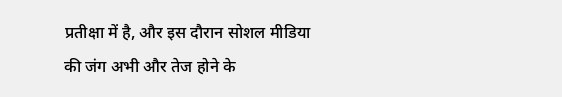प्रतीक्षा में है, और इस दौरान सोशल मीडिया की जंग अभी और तेज होने के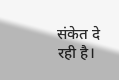संकेत दे रही है।